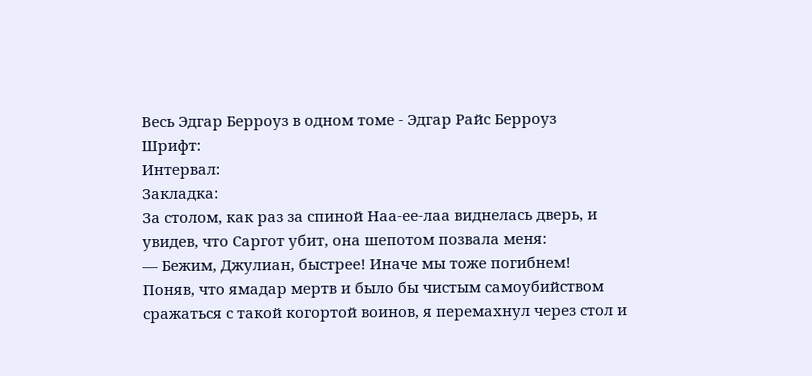Весь Эдгар Берроуз в одном томе - Эдгар Райс Берроуз
Шрифт:
Интервал:
Закладка:
За столом, как раз за спиной Наа-ее-лаа виднелась дверь, и увидев, что Саргот убит, она шепотом позвала меня:
— Бежим, Джулиан, быстрее! Иначе мы тоже погибнем!
Поняв, что ямадар мертв и было бы чистым самоубийством сражаться с такой когортой воинов, я перемахнул через стол и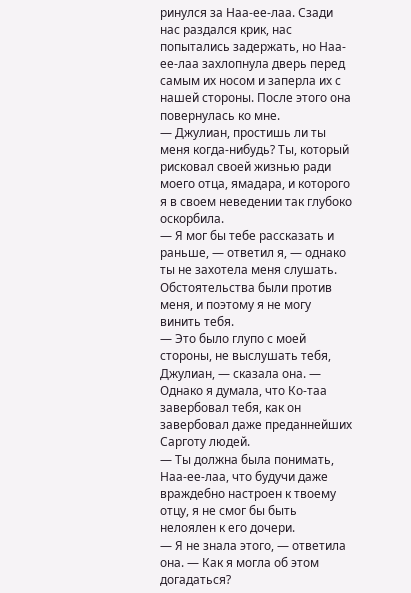ринулся за Наа-ее-лаа. Сзади нас раздался крик, нас попытались задержать, но Наа-ее-лаа захлопнула дверь перед самым их носом и заперла их с нашей стороны. После этого она повернулась ко мне.
— Джулиан, простишь ли ты меня когда-нибудь? Ты, который рисковал своей жизнью ради моего отца, ямадара, и которого я в своем неведении так глубоко оскорбила.
— Я мог бы тебе рассказать и раньше, — ответил я, — однако ты не захотела меня слушать. Обстоятельства были против меня, и поэтому я не могу винить тебя.
— Это было глупо с моей стороны, не выслушать тебя, Джулиан, — сказала она. — Однако я думала, что Ко-таа завербовал тебя, как он завербовал даже преданнейших Сарготу людей.
— Ты должна была понимать, Наа-ее-лаа, что будучи даже враждебно настроен к твоему отцу, я не смог бы быть нелоялен к его дочери.
— Я не знала этого, — ответила она. — Как я могла об этом догадаться?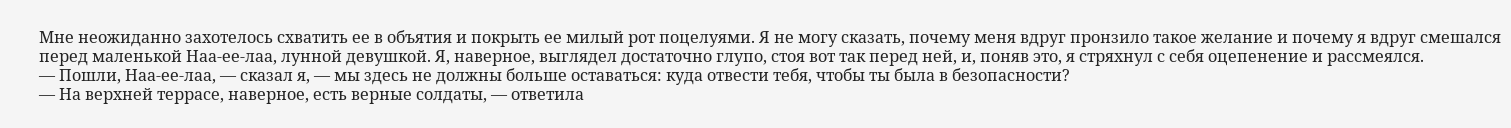Мне неожиданно захотелось схватить ее в объятия и покрыть ее милый рот поцелуями. Я не могу сказать, почему меня вдруг пронзило такое желание и почему я вдруг смешался перед маленькой Наа-ее-лаа, лунной девушкой. Я, наверное, выглядел достаточно глупо, стоя вот так перед ней, и, поняв это, я стряхнул с себя оцепенение и рассмеялся.
— Пошли, Наа-ее-лаа, — сказал я, — мы здесь не должны больше оставаться: куда отвести тебя, чтобы ты была в безопасности?
— На верхней террасе, наверное, есть верные солдаты, — ответила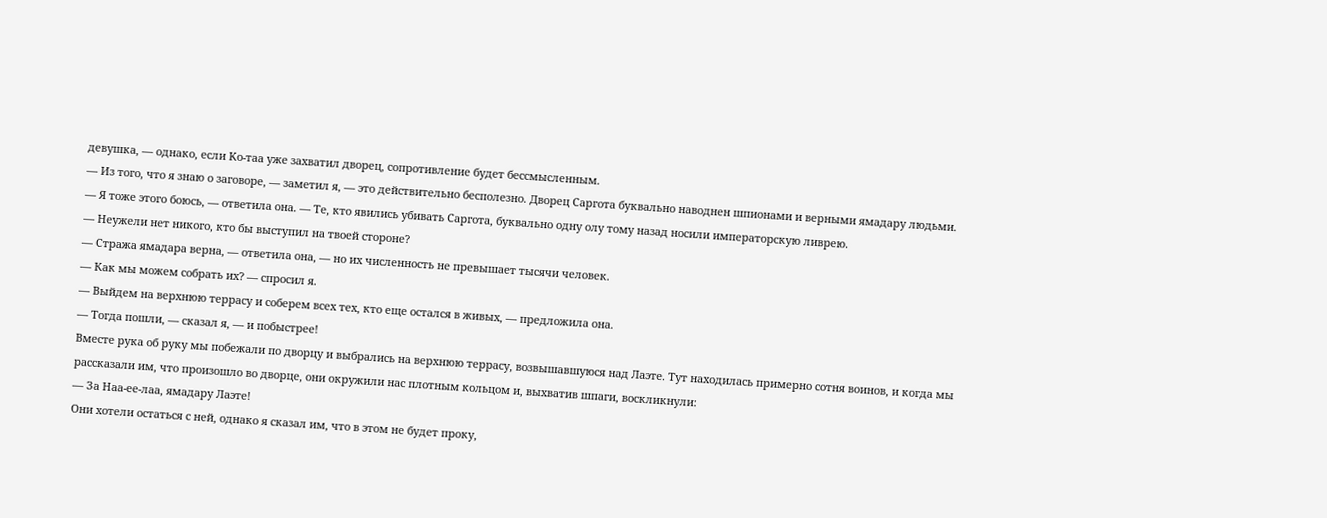девушка, — однако, если Kо-таа уже захватил дворец, сопротивление будет бессмысленным.
— Из того, что я знаю о заговоре, — заметил я, — это действительно бесполезно. Дворец Саргота буквально наводнен шпионами и верными ямадару людьми.
— Я тоже этого боюсь, — ответила она. — Те, кто явились убивать Саргота, буквально одну олу тому назад носили императорскую ливрею.
— Неужели нет никого, кто бы выступил на твоей стороне?
— Стража ямадара верна, — ответила она, — но их численность не превышает тысячи человек.
— Как мы можем собрать их? — спросил я.
— Выйдем на верхнюю террасу и соберем всех тех, кто еще остался в живых, — предложила она.
— Тогда пошли, — сказал я, — и побыстрее!
Вместе рука об руку мы побежали по дворцу и выбрались на верхнюю террасу, возвышавшуюся над Лаэте. Тут находилась примерно сотня воинов, и когда мы рассказали им, что произошло во дворце, они окружили нас плотным кольцом и, выхватив шпаги, воскликнули:
— За Наа-ее-лаа, ямадару Лаэте!
Они хотели остаться с ней, однако я сказал им, что в этом не будет проку,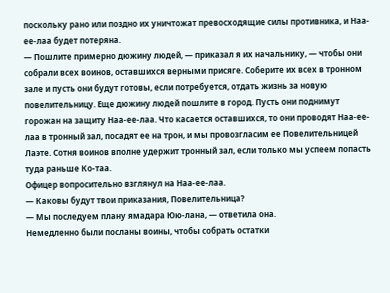поскольку рано или поздно их уничтожат превосходящие силы противника, и Наа-ее-лаа будет потеряна.
— Пошлите примерно дюжину людей, — приказал я их начальнику, — чтобы они собрали всех воинов, оставшихся верными присяге. Соберите их всех в тронном зале и пусть они будут готовы, если потребуется, отдать жизнь за новую повелительницу. Еще дюжину людей пошлите в город. Пусть они поднимут горожан на защиту Наа-ее-лаа. Что касается оставшихся, то они проводят Наа-ее-лаа в тронный зал, посадят ее на трон, и мы провозгласим ее Повелительницей Лаэте. Сотня воинов вполне удержит тронный зал, если только мы успеем попасть туда раньше Ко-таа.
Офицер вопросительно взглянул на Наа-ее-лаа.
— Каковы будут твои приказания, Повелительница?
— Мы последуем плану ямадара Юю-лана, — ответила она.
Немедленно были посланы воины, чтобы собрать остатки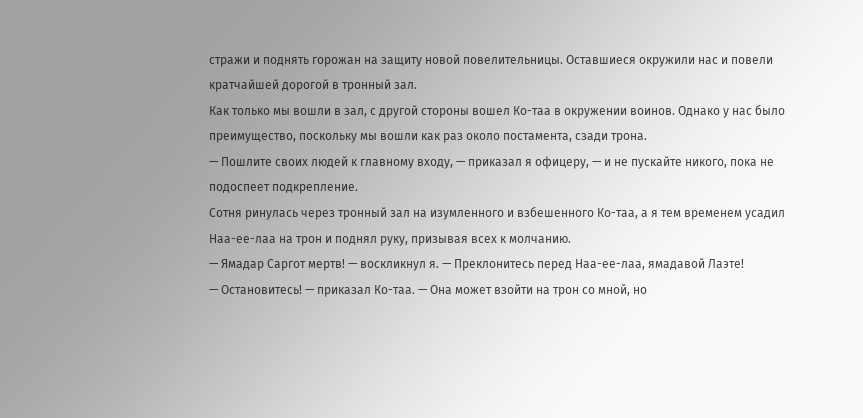стражи и поднять горожан на защиту новой повелительницы. Оставшиеся окружили нас и повели кратчайшей дорогой в тронный зал.
Как только мы вошли в зал, с другой стороны вошел Ко-таа в окружении воинов. Однако у нас было преимущество, поскольку мы вошли как раз около постамента, сзади трона.
— Пошлите своих людей к главному входу, — приказал я офицеру, — и не пускайте никого, пока не подоспеет подкрепление.
Сотня ринулась через тронный зал на изумленного и взбешенного Ко-таа, а я тем временем усадил Наа-ее-лаа на трон и поднял руку, призывая всех к молчанию.
— Ямадар Саргот мертв! — воскликнул я. — Преклонитесь перед Наа-ее-лаа, ямадавой Лаэте!
— Остановитесь! — приказал Ко-таа. — Она может взойти на трон со мной, но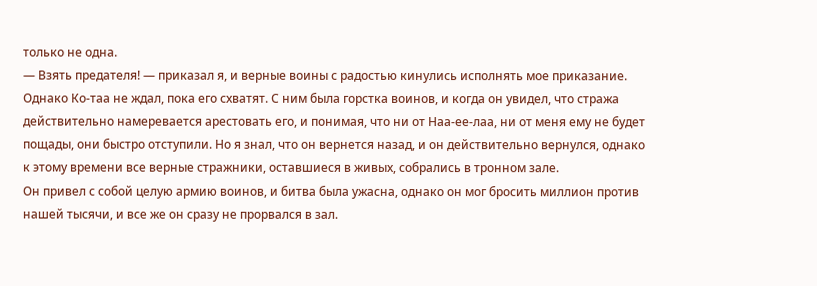только не одна.
— Взять предателя! — приказал я, и верные воины с радостью кинулись исполнять мое приказание.
Однако Ко-таа не ждал, пока его схватят. С ним была горстка воинов, и когда он увидел, что стража действительно намеревается арестовать его, и понимая, что ни от Наа-ее-лаа, ни от меня ему не будет пощады, они быстро отступили. Но я знал, что он вернется назад, и он действительно вернулся, однако к этому времени все верные стражники, оставшиеся в живых, собрались в тронном зале.
Он привел с собой целую армию воинов, и битва была ужасна, однако он мог бросить миллион против нашей тысячи, и все же он сразу не прорвался в зал.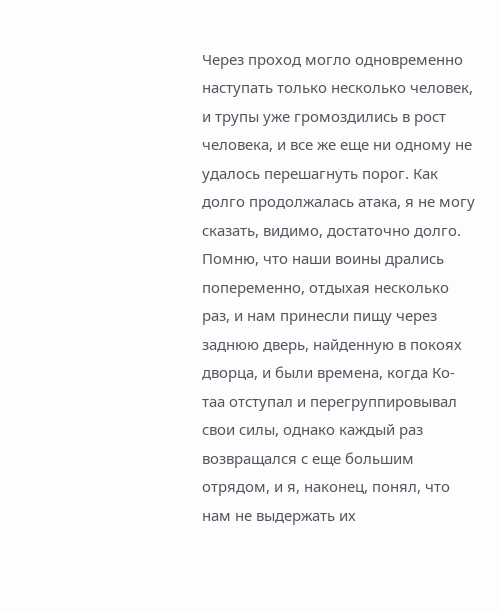Через проход могло одновременно наступать только несколько человек, и трупы уже громоздились в рост человека, и все же еще ни одному не удалось перешагнуть порог. Как долго продолжалась атака, я не могу сказать, видимо, достаточно долго. Помню, что наши воины дрались попеременно, отдыхая несколько раз, и нам принесли пищу через заднюю дверь, найденную в покоях дворца, и были времена, когда Ко-таа отступал и перегруппировывал свои силы, однако каждый раз возвращался с еще большим отрядом, и я, наконец, понял, что нам не выдержать их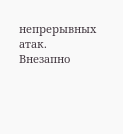непрерывных атак.
Внезапно